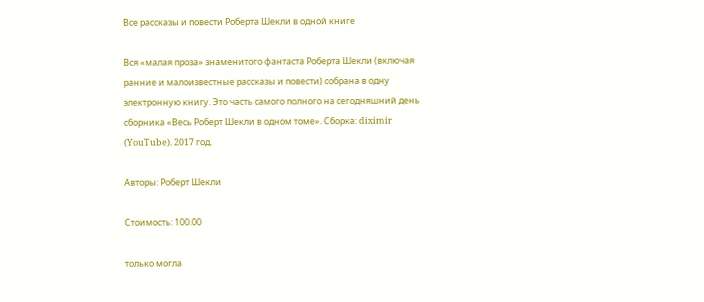Все рассказы и повести Роберта Шекли в одной книге

Вся «малая проза» знаменитого фантаста Роберта Шекли (включая ранние и малоизвестные рассказы и повести) собрана в одну электронную книгу. Это часть самого полного на сегодняшний день сборника «Весь Роберт Шекли в одном томе». Сборка: diximir (YouTube). 2017 год.

Авторы: Роберт Шекли

Стоимость: 100.00

только могла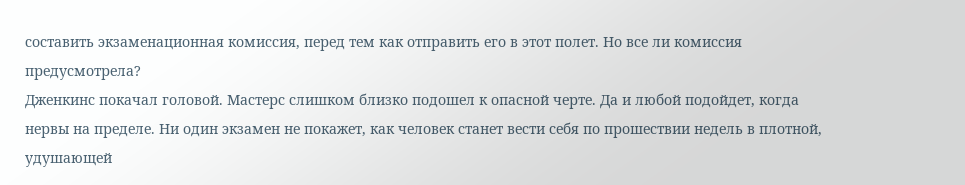составить экзаменационная комиссия, перед тем как отправить его в этот полет. Но все ли комиссия предусмотрела?
Дженкинс покачал головой. Мастерс слишком близко подошел к опасной черте. Да и любой подойдет, когда нервы на пределе. Ни один экзамен не покажет, как человек станет вести себя по прошествии недель в плотной, удушающей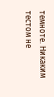темноте. Никаким тестом не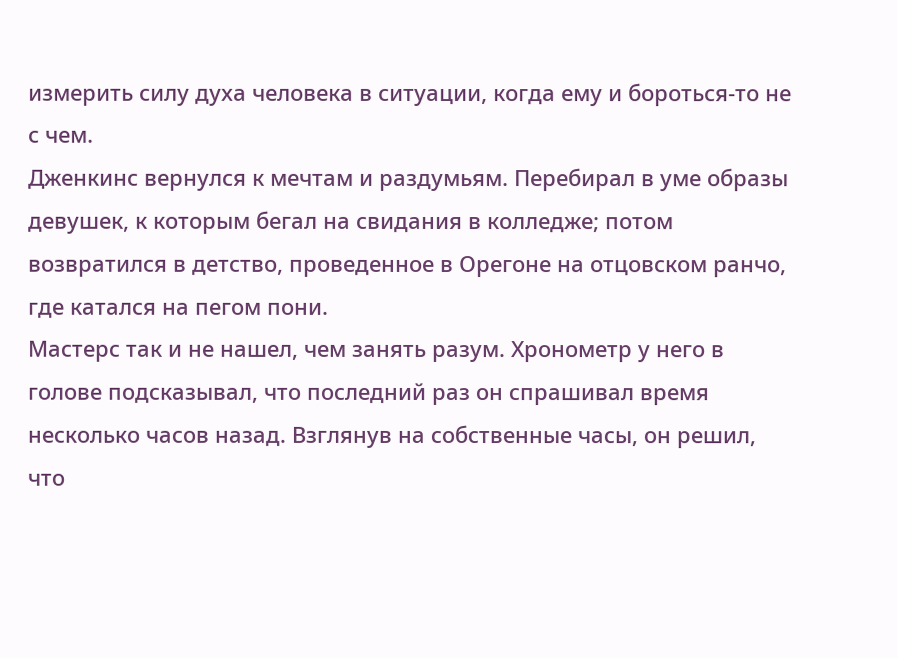измерить силу духа человека в ситуации, когда ему и бороться-то не с чем.
Дженкинс вернулся к мечтам и раздумьям. Перебирал в уме образы девушек, к которым бегал на свидания в колледже; потом возвратился в детство, проведенное в Орегоне на отцовском ранчо, где катался на пегом пони.
Мастерс так и не нашел, чем занять разум. Хронометр у него в голове подсказывал, что последний раз он спрашивал время несколько часов назад. Взглянув на собственные часы, он решил, что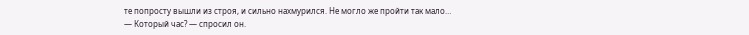те попросту вышли из строя, и сильно нахмурился. Не могло же пройти так мало…
— Который час? — спросил он.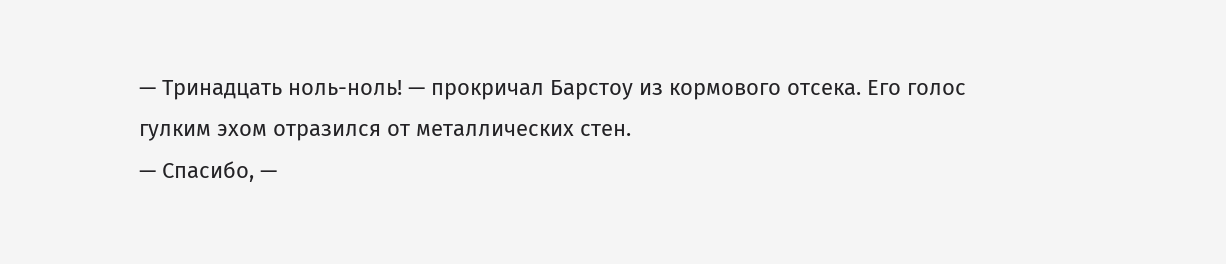— Тринадцать ноль-ноль! — прокричал Барстоу из кормового отсека. Его голос гулким эхом отразился от металлических стен.
— Спасибо, —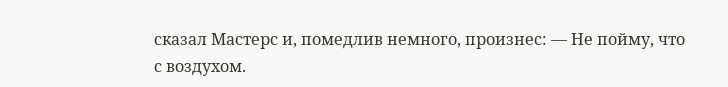сказал Мастерс и, помедлив немного, произнес: — Не пойму, что с воздухом.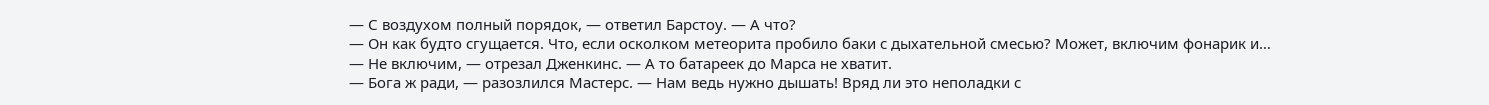— С воздухом полный порядок, — ответил Барстоу. — А что?
— Он как будто сгущается. Что, если осколком метеорита пробило баки с дыхательной смесью? Может, включим фонарик и…
— Не включим, — отрезал Дженкинс. — А то батареек до Марса не хватит.
— Бога ж ради, — разозлился Мастерс. — Нам ведь нужно дышать! Вряд ли это неполадки с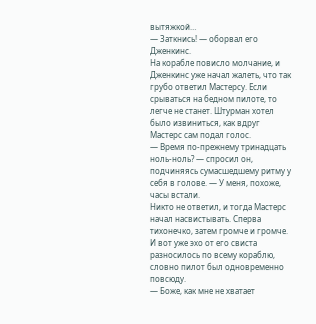вытяжкой…
— Заткнись! — оборвал его Дженкинс.
На корабле повисло молчание, и Дженкинс уже начал жалеть, что так грубо ответил Мастерсу. Если срываться на бедном пилоте, то легче не станет. Штурман хотел было извиниться, как вдруг Мастерс сам подал голос.
— Время по-прежнему тринадцать ноль-ноль? — спросил он, подчиняясь сумасшедшему ритму у себя в голове. — У меня, похоже, часы встали.
Никто не ответил, и тогда Мастерс начал насвистывать. Сперва тихонечко, затем громче и громче. И вот уже эхо от его свиста разносилось по всему кораблю, словно пилот был одновременно повсюду.
— Боже, как мне не хватает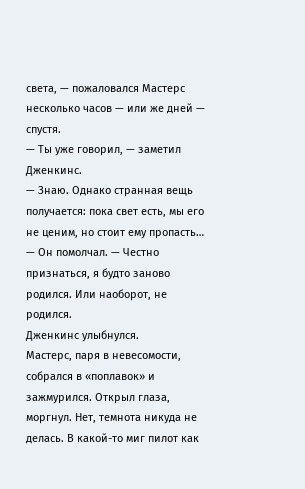света, — пожаловался Мастерс несколько часов — или же дней — спустя.
— Ты уже говорил, — заметил Дженкинс.
— Знаю. Однако странная вещь получается: пока свет есть, мы его не ценим, но стоит ему пропасть… — Он помолчал. — Честно признаться, я будто заново родился. Или наоборот, не родился.
Дженкинс улыбнулся.
Мастерс, паря в невесомости, собрался в «поплавок» и зажмурился. Открыл глаза, моргнул. Нет, темнота никуда не делась. В какой-то миг пилот как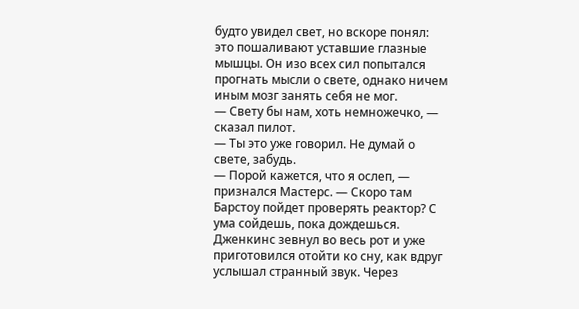будто увидел свет, но вскоре понял: это пошаливают уставшие глазные мышцы. Он изо всех сил попытался прогнать мысли о свете, однако ничем иным мозг занять себя не мог.
— Свету бы нам, хоть немножечко, — сказал пилот.
— Ты это уже говорил. Не думай о свете, забудь.
— Порой кажется, что я ослеп, — признался Мастерс. — Скоро там Барстоу пойдет проверять реактор? С ума сойдешь, пока дождешься.
Дженкинс зевнул во весь рот и уже приготовился отойти ко сну, как вдруг услышал странный звук. Через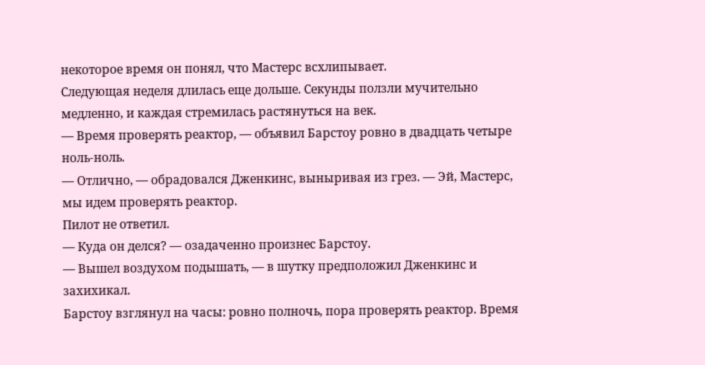некоторое время он понял, что Мастерс всхлипывает.
Следующая неделя длилась еще дольше. Секунды ползли мучительно медленно, и каждая стремилась растянуться на век.
— Время проверять реактор, — объявил Барстоу ровно в двадцать четыре ноль-ноль.
— Отлично, — обрадовался Дженкинс, выныривая из грез. — Эй, Мастерс, мы идем проверять реактор.
Пилот не ответил.
— Куда он делся? — озадаченно произнес Барстоу.
— Вышел воздухом подышать, — в шутку предположил Дженкинс и захихикал.
Барстоу взглянул на часы: ровно полночь, пора проверять реактор. Время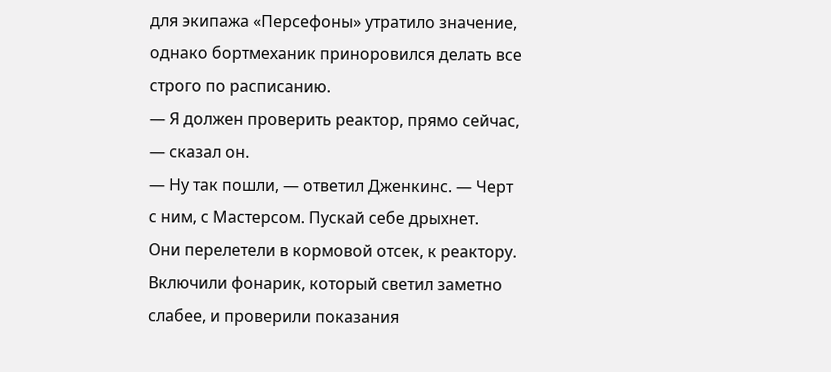для экипажа «Персефоны» утратило значение, однако бортмеханик приноровился делать все строго по расписанию.
— Я должен проверить реактор, прямо сейчас, — сказал он.
— Ну так пошли, — ответил Дженкинс. — Черт с ним, с Мастерсом. Пускай себе дрыхнет.
Они перелетели в кормовой отсек, к реактору. Включили фонарик, который светил заметно слабее, и проверили показания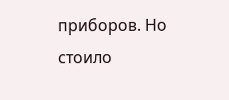приборов. Но стоило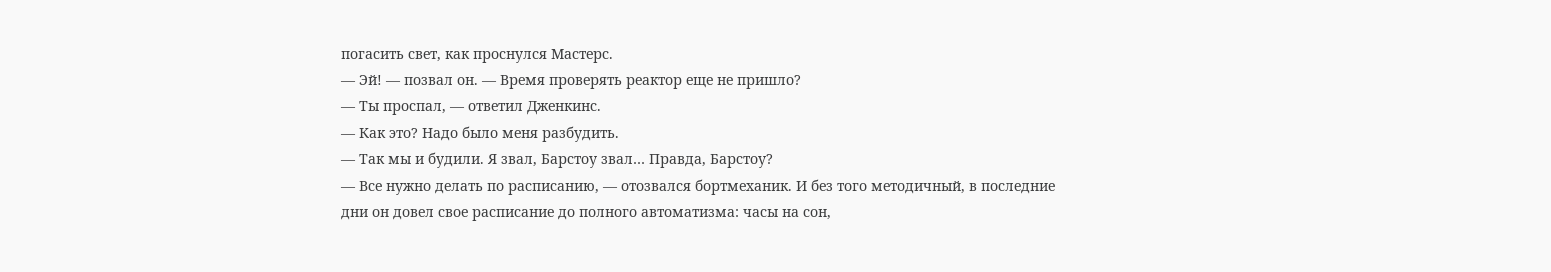погасить свет, как проснулся Мастерс.
— Эй! — позвал он. — Время проверять реактор еще не пришло?
— Ты проспал, — ответил Дженкинс.
— Как это? Надо было меня разбудить.
— Так мы и будили. Я звал, Барстоу звал… Правда, Барстоу?
— Все нужно делать по расписанию, — отозвался бортмеханик. И без того методичный, в последние дни он довел свое расписание до полного автоматизма: часы на сон,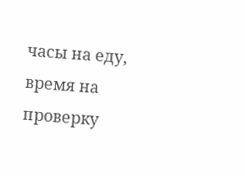часы на еду, время на проверку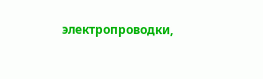электропроводки,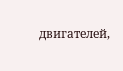двигателей,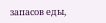запасов еды,